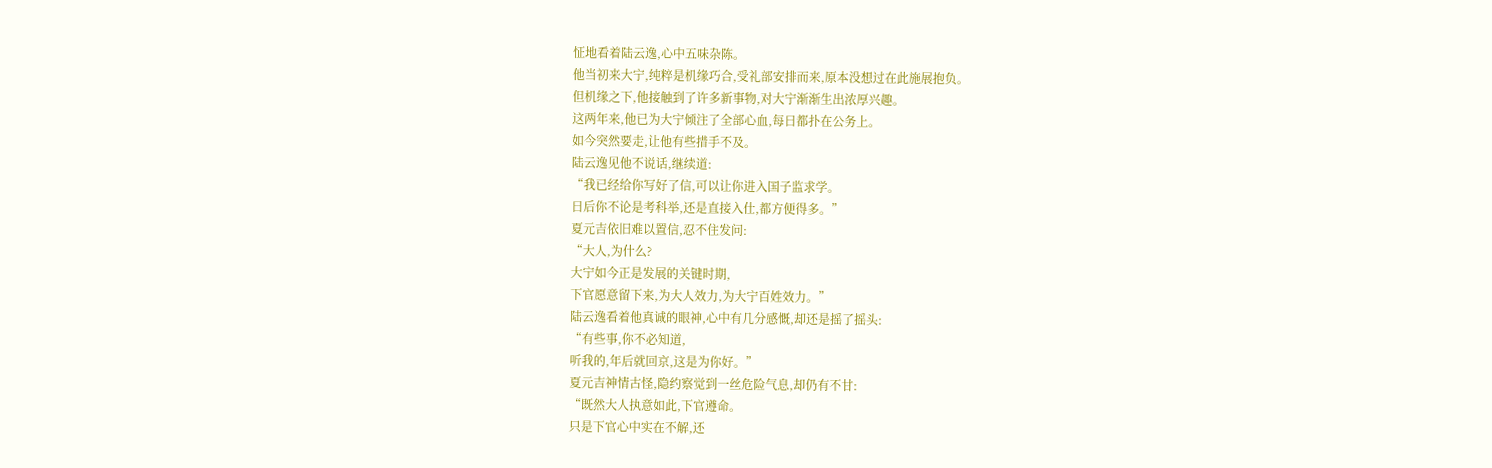怔地看着陆云逸,心中五味杂陈。
他当初来大宁,纯粹是机缘巧合,受礼部安排而来,原本没想过在此施展抱负。
但机缘之下,他接触到了许多新事物,对大宁渐渐生出浓厚兴趣。
这两年来,他已为大宁倾注了全部心血,每日都扑在公务上。
如今突然要走,让他有些措手不及。
陆云逸见他不说话,继续道:
“我已经给你写好了信,可以让你进入国子监求学。
日后你不论是考科举,还是直接入仕,都方便得多。”
夏元吉依旧难以置信,忍不住发问:
“大人,为什么?
大宁如今正是发展的关键时期,
下官愿意留下来,为大人效力,为大宁百姓效力。”
陆云逸看着他真诚的眼神,心中有几分感慨,却还是摇了摇头:
“有些事,你不必知道,
听我的,年后就回京,这是为你好。”
夏元吉神情古怪,隐约察觉到一丝危险气息,却仍有不甘:
“既然大人执意如此,下官遵命。
只是下官心中实在不解,还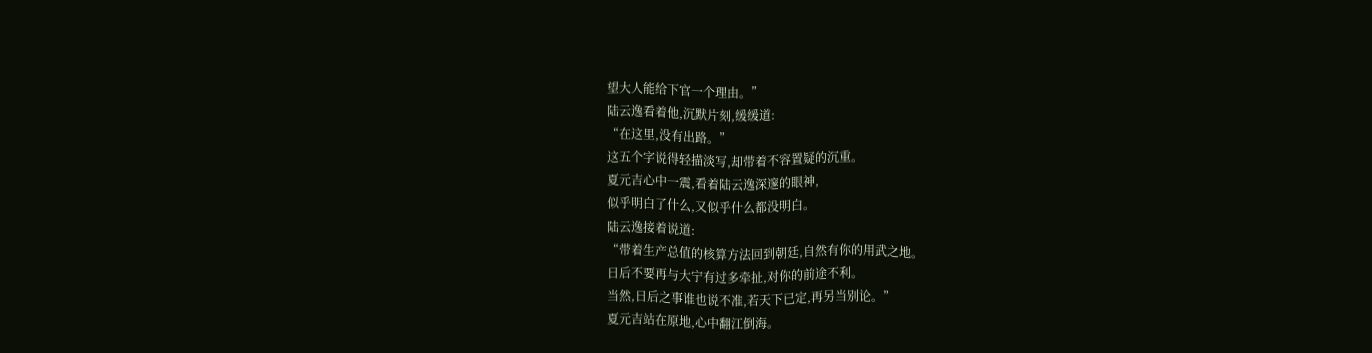望大人能给下官一个理由。”
陆云逸看着他,沉默片刻,缓缓道:
“在这里,没有出路。”
这五个字说得轻描淡写,却带着不容置疑的沉重。
夏元吉心中一震,看着陆云逸深邃的眼神,
似乎明白了什么,又似乎什么都没明白。
陆云逸接着说道:
“带着生产总值的核算方法回到朝廷,自然有你的用武之地。
日后不要再与大宁有过多牵扯,对你的前途不利。
当然,日后之事谁也说不准,若天下已定,再另当别论。”
夏元吉站在原地,心中翻江倒海。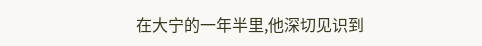在大宁的一年半里,他深切见识到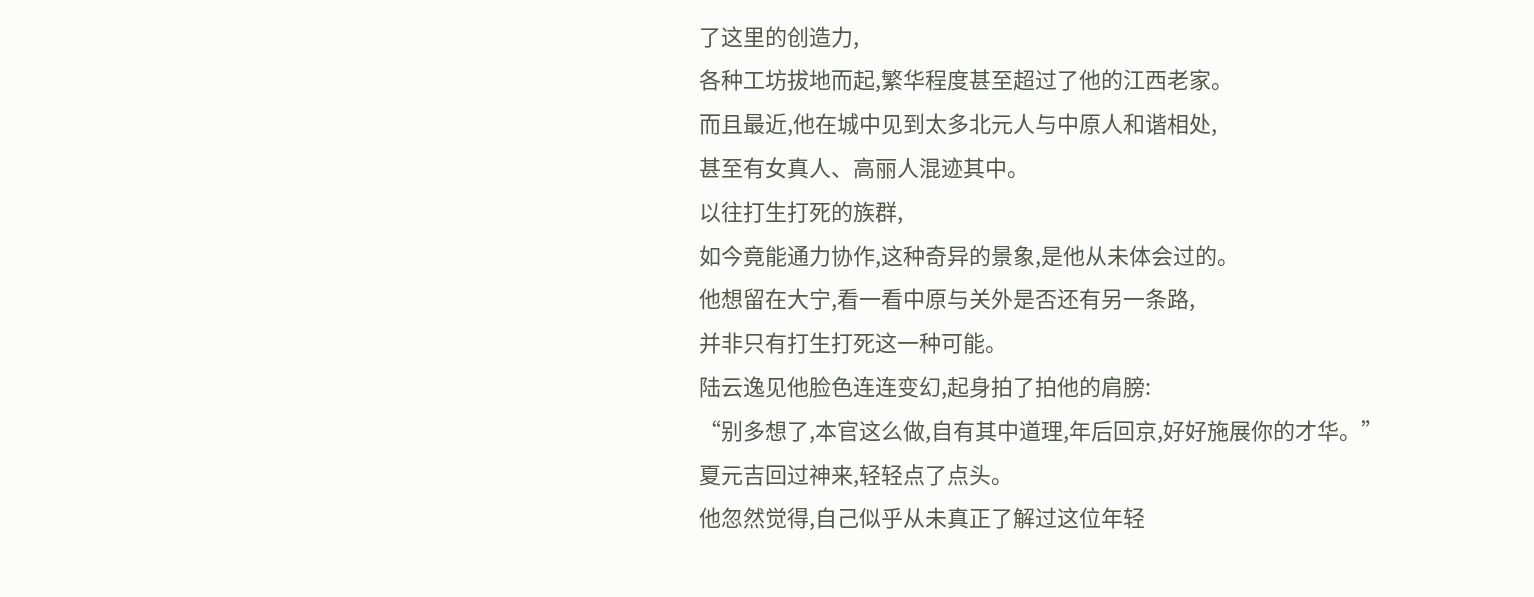了这里的创造力,
各种工坊拔地而起,繁华程度甚至超过了他的江西老家。
而且最近,他在城中见到太多北元人与中原人和谐相处,
甚至有女真人、高丽人混迹其中。
以往打生打死的族群,
如今竟能通力协作,这种奇异的景象,是他从未体会过的。
他想留在大宁,看一看中原与关外是否还有另一条路,
并非只有打生打死这一种可能。
陆云逸见他脸色连连变幻,起身拍了拍他的肩膀:
“别多想了,本官这么做,自有其中道理,年后回京,好好施展你的才华。”
夏元吉回过神来,轻轻点了点头。
他忽然觉得,自己似乎从未真正了解过这位年轻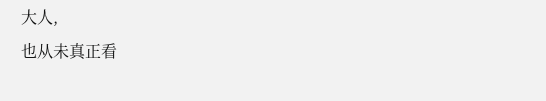大人,
也从未真正看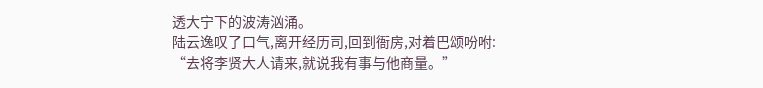透大宁下的波涛汹涌。
陆云逸叹了口气,离开经历司,回到衙房,对着巴颂吩咐:
“去将李贤大人请来,就说我有事与他商量。”